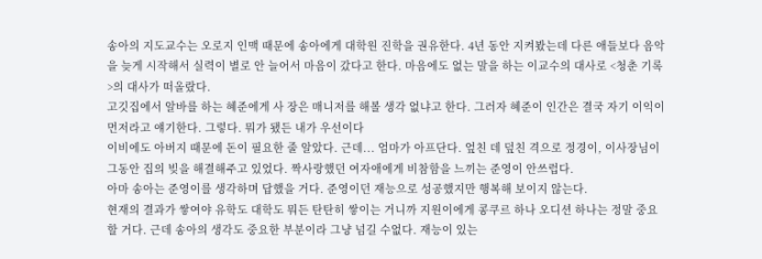송아의 지도교수는 오로지 인맥 때문에 송아에게 대학원 진학을 권유한다. 4년 동안 지켜봤는데 다른 애들보다 음악을 늦게 시작해서 실력이 별로 안 늘어서 마음이 갔다고 한다. 마음에도 없는 말을 하는 이교수의 대사로 <청춘 기록>의 대사가 떠올랐다.
고깃집에서 알바를 하는 혜준에게 사 장은 매니저를 해볼 생각 없냐고 한다. 그러자 혜준이 인간은 결국 자기 이익이 먼저라고 얘기한다. 그렇다. 뭐가 됐든 내가 우선이다
이비에도 아버지 때문에 돈이 필요한 줄 알았다. 근데... 엄마가 아프단다. 엎친 데 덮친 격으로 정경이, 이사장님이 그동안 집의 빚을 해결해주고 있었다. 짝사랑했던 여자애에게 비참함을 느끼는 준영이 안쓰럽다.
아마 송아는 준영이를 생각하며 답했을 거다. 준영이던 재능으로 성공했지만 행복해 보이지 않는다.
현재의 결과가 쌓여야 유학도 대학도 뭐든 탄탄히 쌓이는 거니까 지원이에게 콩쿠르 하나 오디션 하나는 정말 중요할 거다. 근데 송아의 생각도 중요한 부분이라 그냥 넘길 수없다. 재능이 있는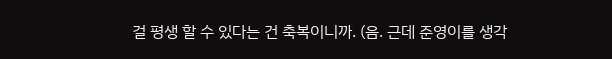걸 평생 할 수 있다는 건 축복이니까. (음. 근데 준영이를 생각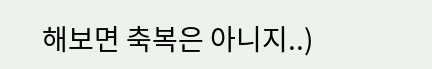해보면 축복은 아니지..)